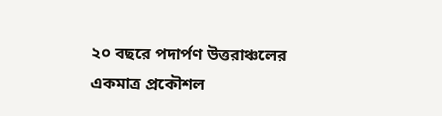২০ বছরে পদার্পণ উত্তরাঞ্চলের একমাত্র প্রকৌশল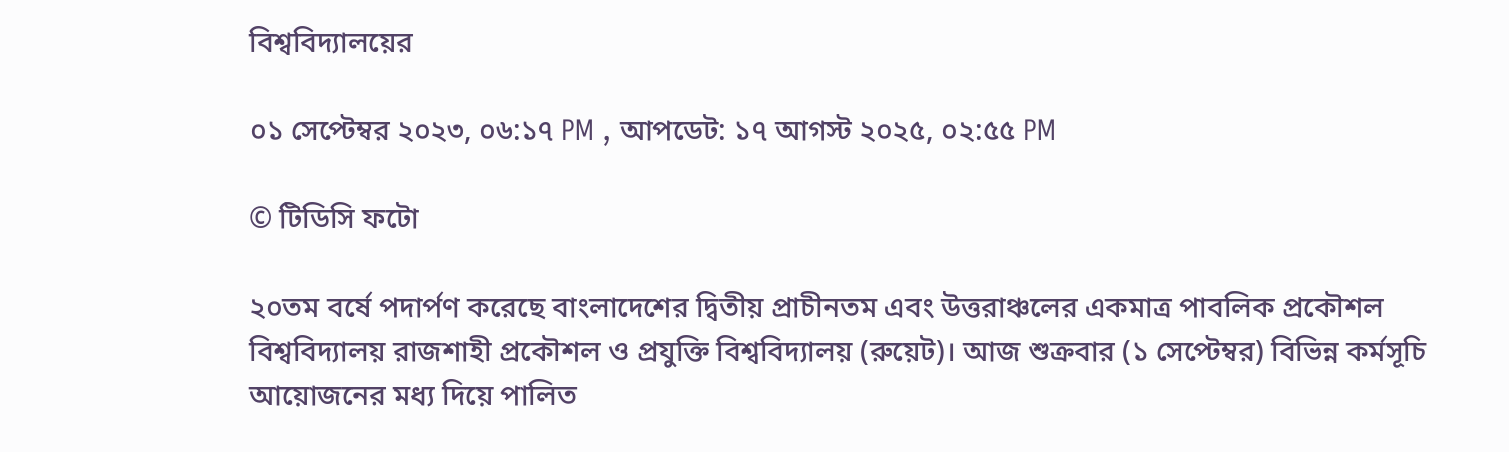বিশ্ববিদ্যালয়ের

০১ সেপ্টেম্বর ২০২৩, ০৬:১৭ PM , আপডেট: ১৭ আগস্ট ২০২৫, ০২:৫৫ PM

© টিডিসি ফটো

২০তম বর্ষে পদার্পণ করেছে বাংলাদেশের দ্বিতীয় প্রাচীনতম এবং উত্তরাঞ্চলের একমাত্র পাবলিক প্রকৌশল বিশ্ববিদ্যালয় রাজশাহী প্রকৌশল ও প্রযুক্তি বিশ্ববিদ্যালয় (রুয়েট)। আজ শুক্রবার (১ সেপ্টেম্বর) বিভিন্ন কর্মসূচি আয়োজনের মধ্য দিয়ে পালিত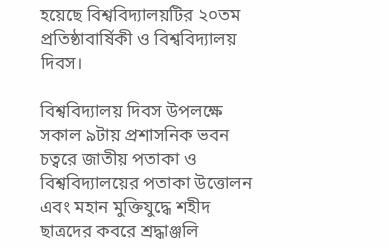হয়েছে বিশ্ববিদ্যালয়টির ২০তম প্রতিষ্ঠাবার্ষিকী ও বিশ্ববিদ্যালয় দিবস।

বিশ্ববিদ্যালয় দিবস উপলক্ষে সকাল ৯টায় প্রশাসনিক ভবন চত্বরে জাতীয় পতাকা ও বিশ্ববিদ্যালয়ের পতাকা উত্তোলন এবং মহান মুক্তিযুদ্ধে শহীদ ছাত্রদের কবরে শ্রদ্ধাঞ্জলি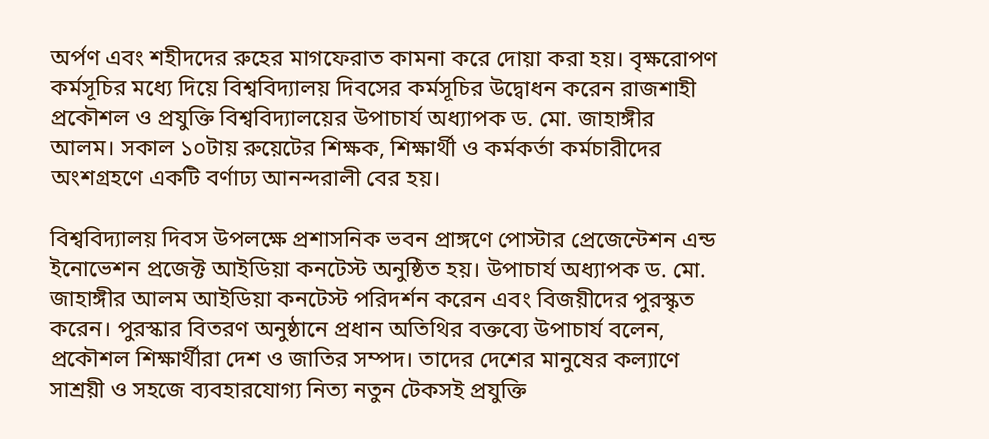অর্পণ এবং শহীদদের রুহের মাগফেরাত কামনা করে দোয়া করা হয়। বৃক্ষরোপণ কর্মসূচির মধ্যে দিয়ে বিশ্ববিদ্যালয় দিবসের কর্মসূচির উদ্বোধন করেন রাজশাহী প্রকৌশল ও প্রযুক্তি বিশ্ববিদ্যালয়ের উপাচার্য অধ্যাপক ড. মো. জাহাঙ্গীর আলম। সকাল ১০টায় রুয়েটের শিক্ষক, শিক্ষার্থী ও কর্মকর্তা কর্মচারীদের অংশগ্রহণে একটি বর্ণাঢ্য আনন্দরালী বের হয়।

বিশ্ববিদ্যালয় দিবস উপলক্ষে প্রশাসনিক ভবন প্রাঙ্গণে পোস্টার প্রেজেন্টেশন এন্ড ইনোভেশন প্রজেক্ট আইডিয়া কনটেস্ট অনুষ্ঠিত হয়। উপাচার্য অধ্যাপক ড. মো. জাহাঙ্গীর আলম আইডিয়া কনটেস্ট পরিদর্শন করেন এবং বিজয়ীদের পুরস্কৃত করেন। পুরস্কার বিতরণ অনুষ্ঠানে প্রধান অতিথির বক্তব্যে উপাচার্য বলেন, প্রকৌশল শিক্ষার্থীরা দেশ ও জাতির সম্পদ। তাদের দেশের মানুষের কল্যাণে সাশ্রয়ী ও সহজে ব্যবহারযোগ্য নিত্য নতুন টেকসই প্রযুক্তি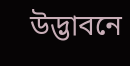উদ্ভাবনে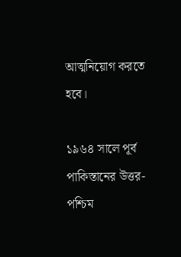আত্মনিয়োগ করতে হবে।

১৯৬৪ সালে পূর্ব পাকিস্তানের উত্তর-পশ্চিম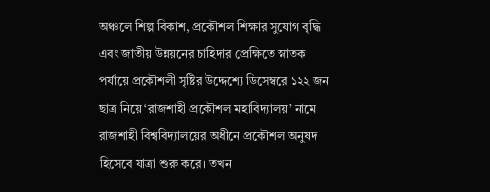অঞ্চলে শিল্প বিকাশ, প্রকৌশল শিক্ষার সুযোগ বৃদ্ধি এবং জাতীয় উন্নয়নের চাহিদার প্রেক্ষিতে স্নাতক পর্যায়ে প্রকৌশলী সৃষ্টির উদ্দেশ্যে ডিসেম্বরে ১২২ জন ছাত্র নিয়ে ‘রাজশাহী প্রকৌশল মহাবিদ্যালয়’ নামে রাজশাহী বিশ্ববিদ্যালয়ের অধীনে প্রকৌশল অনুষদ হিসেবে যাত্রা শুরু করে। তখন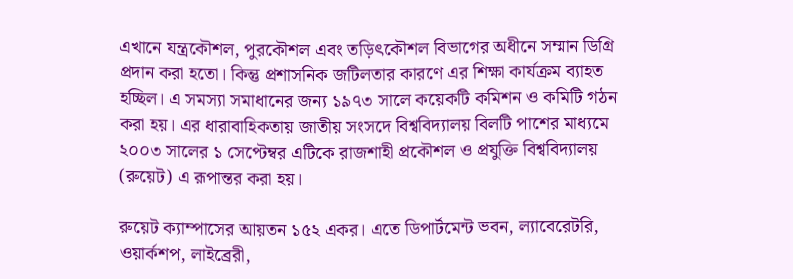এখানে যন্ত্রকৌশল, পুরকৌশল এবং তড়িৎকৌশল বিভাগের অধীনে সম্মান ডিগ্রি প্রদান করা হতো। কিন্তু প্রশাসনিক জটিলতার কারণে এর শিক্ষা কার্যক্রম ব্যাহত হচ্ছিল। এ সমস্যা সমাধানের জন্য ১৯৭৩ সালে কয়েকটি কমিশন ও কমিটি গঠন করা হয়। এর ধারাবাহিকতায় জাতীয় সংসদে বিশ্ববিদ্যালয় বিলটি পাশের মাধ্যমে ২০০৩ সালের ১ সেপ্টেম্বর এটিকে রাজশাহী প্রকৌশল ও প্রযুক্তি বিশ্ববিদ্যালয় (রুয়েট) এ রূপান্তর করা হয়।

রুয়েট ক্যাম্পাসের আয়তন ১৫২ একর। এতে ডিপার্টমেন্ট ভবন, ল্যাবেরেটরি, ওয়ার্কশপ, লাইব্রেরী,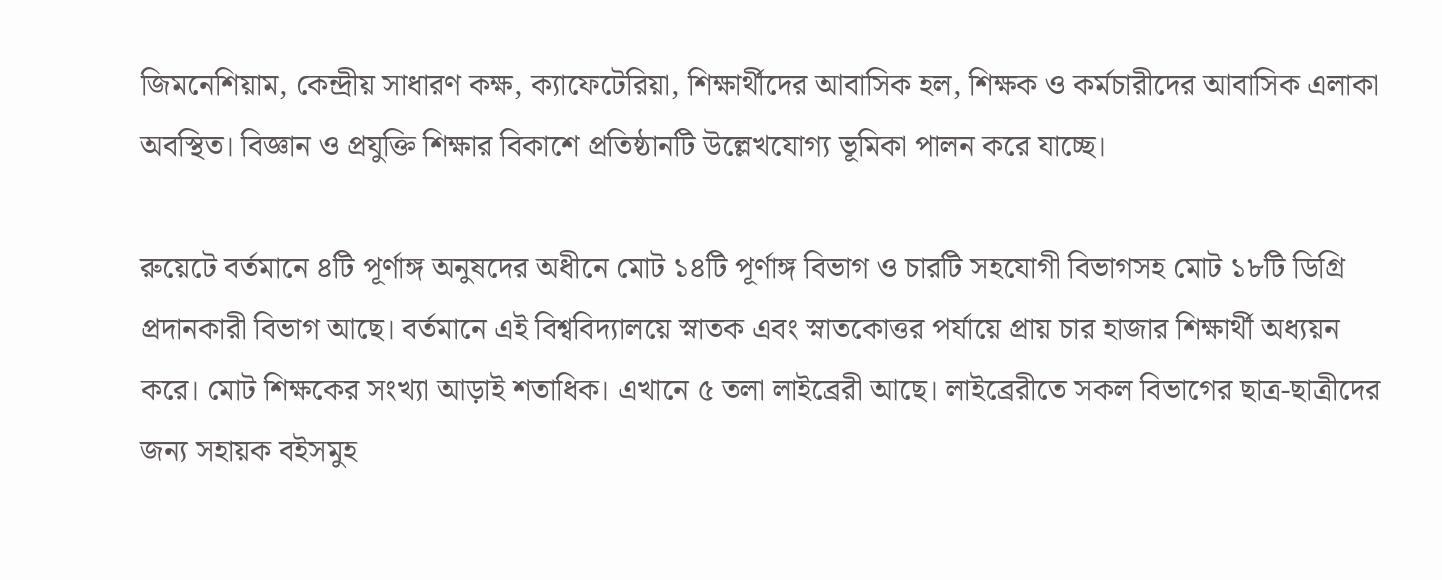জিমনেশিয়াম, কেন্দ্রীয় সাধারণ কক্ষ, ক্যাফেটেরিয়া, শিক্ষার্থীদের আবাসিক হল, শিক্ষক ও কর্মচারীদের আবাসিক এলাকা অবস্থিত। বিজ্ঞান ও প্রযুক্তি শিক্ষার বিকাশে প্রতিষ্ঠানটি উল্লেখযোগ্য ভূমিকা পালন করে যাচ্ছে।

রুয়েটে বর্তমানে ৪টি পূর্ণাঙ্গ অনুষদের অধীনে মোট ১৪টি পূর্ণাঙ্গ বিভাগ ও চারটি সহযোগী বিভাগসহ মোট ১৮টি ডিগ্রি প্রদানকারী বিভাগ আছে। বর্তমানে এই বিশ্ববিদ্যালয়ে স্নাতক এবং স্নাতকোত্তর পর্যায়ে প্রায় চার হাজার শিক্ষার্থী অধ্যয়ন করে। মোট শিক্ষকের সংখ্যা আড়াই শতাধিক। এখানে ৫ তলা লাইব্রেরী আছে। লাইব্রেরীতে সকল বিভাগের ছাত্র-ছাত্রীদের জন্য সহায়ক বইসমুহ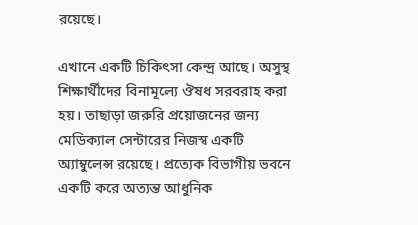রয়েছে।

এখানে একটি চিকিৎসা কেন্দ্র আছে। অসুস্থ শিক্ষার্থীদের বিনামূল্যে ঔষধ সরবরাহ করা হয়। তাছাড়া জরুরি প্রয়োজনের জন্য মেডিক্যাল সেন্টারের নিজস্ব একটি অ্যাম্বুলেন্স রয়েছে। প্রত্যেক বিভাগীয় ভবনে একটি করে অত্যন্ত আধুনিক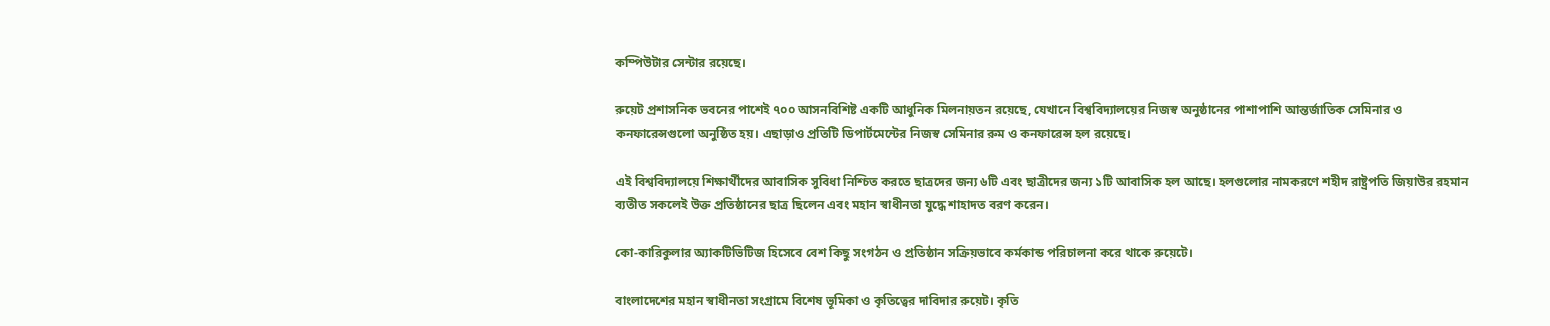কম্পিউটার সেন্টার রয়েছে।

রুয়েট প্রশাসনিক ভবনের পাশেই ৭০০ আসনবিশিষ্ট একটি আধুনিক মিলনায়তন রয়েছে, যেখানে বিশ্ববিদ্যালয়ের নিজস্ব অনুষ্ঠানের পাশাপাশি আন্তর্জাতিক সেমিনার ও কনফারেন্সগুলো অনুষ্ঠিত হয়। এছাড়াও প্রতিটি ডিপার্টমেন্টের নিজস্ব সেমিনার রুম ও কনফারেন্স হল রয়েছে।

এই বিশ্ববিদ্যালয়ে শিক্ষার্থীদের আবাসিক সুবিধা নিশ্চিত করতে ছাত্রদের জন্য ৬টি এবং ছাত্রীদের জন্য ১টি আবাসিক হল আছে। হলগুলোর নামকরণে শহীদ রাষ্ট্রপতি জিয়াউর রহমান ব্যতীত সকলেই উক্ত প্রতিষ্ঠানের ছাত্র ছিলেন এবং মহান স্বাধীনতা যুদ্ধে শাহাদত বরণ করেন।

কো-কারিকুলার অ্যাকটিভিটিজ হিসেবে বেশ কিছু সংগঠন ও প্রতিষ্ঠান সক্রিয়ভাবে কর্মকান্ড পরিচালনা করে থাকে রুয়েটে।

বাংলাদেশের মহান স্বাধীনতা সংগ্রামে বিশেষ ভূমিকা ও কৃতিত্বের দাবিদার রুয়েট। কৃতি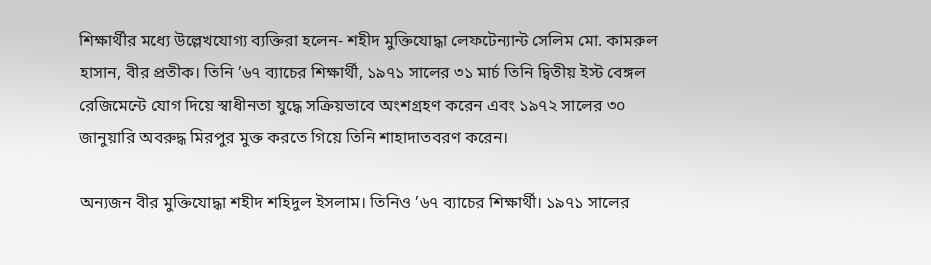শিক্ষার্থীর মধ্যে উল্লেখযোগ্য ব্যক্তিরা হলেন- শহীদ মুক্তিযোদ্ধা লেফটেন্যান্ট সেলিম মো. কামরুল হাসান, বীর প্রতীক। তিনি ’৬৭ ব্যাচের শিক্ষার্থী, ১৯৭১ সালের ৩১ মার্চ তিনি দ্বিতীয় ইস্ট বেঙ্গল রেজিমেন্টে যোগ দিয়ে স্বাধীনতা যুদ্ধে সক্রিয়ভাবে অংশগ্রহণ করেন এবং ১৯৭২ সালের ৩০ জানুয়ারি অবরুদ্ধ মিরপুর মুক্ত করতে গিয়ে তিনি শাহাদাতবরণ করেন।

অন্যজন বীর মুক্তিযোদ্ধা শহীদ শহিদুল ইসলাম। তিনিও ’৬৭ ব্যাচের শিক্ষার্থী। ১৯৭১ সালের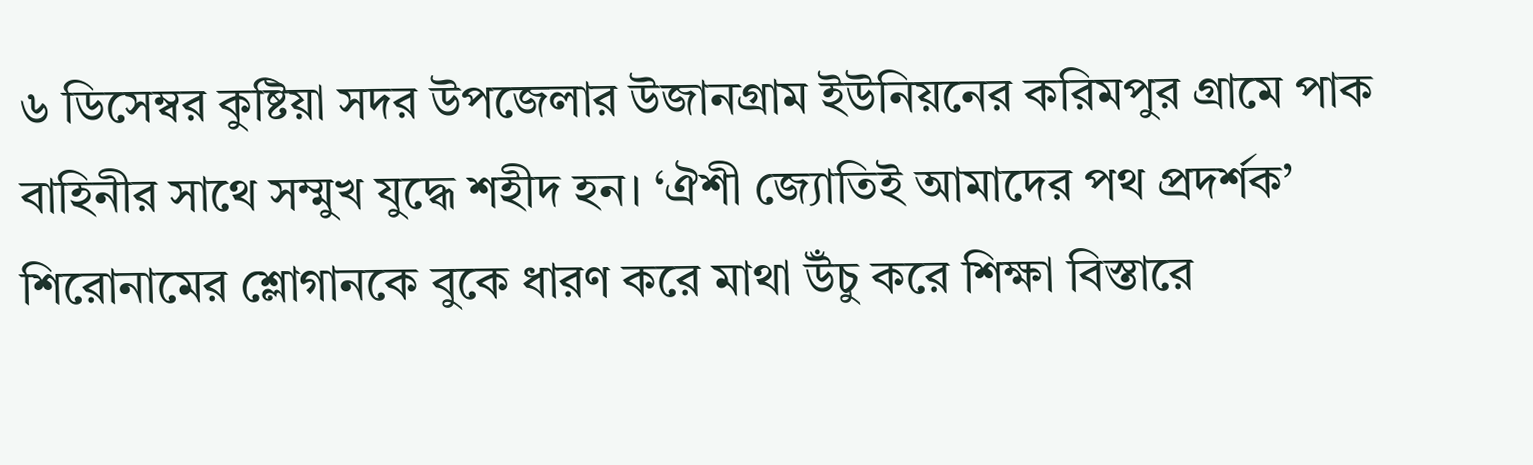৬ ডিসেম্বর কুষ্টিয়া সদর উপজেলার উজানগ্রাম ইউনিয়নের করিমপুর গ্রামে পাক বাহিনীর সাথে সম্মুখ যুদ্ধে শহীদ হন। ‘ঐশী জ্যোতিই আমাদের পথ প্রদর্শক’ শিরোনামের শ্লোগানকে বুকে ধারণ করে মাথা উঁচু করে শিক্ষা বিস্তারে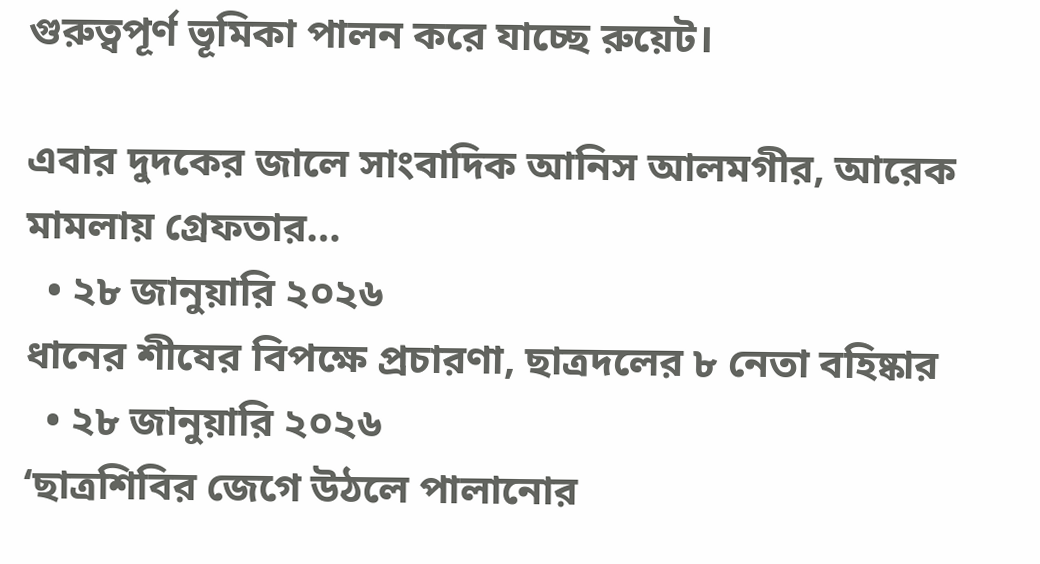গুরুত্বপূর্ণ ভূমিকা পালন করে যাচ্ছে রুয়েট।

এবার দুদকের জালে সাংবাদিক আনিস আলমগীর, আরেক মামলায় গ্রেফতার…
  • ২৮ জানুয়ারি ২০২৬
ধানের শীষের বিপক্ষে প্রচারণা, ছাত্রদলের ৮ নেতা বহিষ্কার
  • ২৮ জানুয়ারি ২০২৬
‘ছাত্রশিবির জেগে উঠলে পালানোর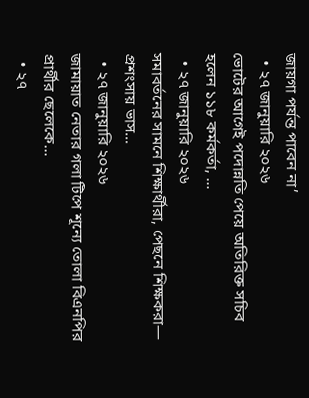জায়গা পর্যন্ত পাবেন না’
  • ২৭ জানুয়ারি ২০২৬
ভোটের আগেই পদোন্নতি পেয়ে অতিরিক্ত সচিব হলেন ১১৮ কর্মকর্তা, …
  • ২৭ জানুয়ারি ২০২৬
সমাবর্তনের সামনে শিক্ষার্থীরা, পেছনে শিক্ষকরা— প্রশংসায় ভাস…
  • ২৭ জানুয়ারি ২০২৬
জামায়াত নেতার গলা টিপে শূন্যে তোলা বিএনপির প্রার্থীর ছেলেকে…
  • ২৭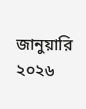জানুয়ারি ২০২৬